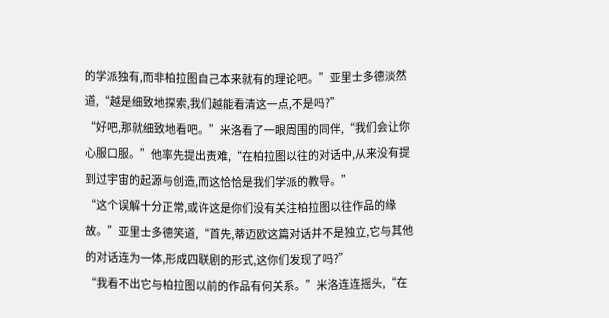的学派独有,而非柏拉图自己本来就有的理论吧。”亚里士多德淡然道,“越是细致地探索,我们越能看清这一点,不是吗?”
“好吧,那就细致地看吧。”米洛看了一眼周围的同伴,“我们会让你心服口服。”他率先提出责难,“在柏拉图以往的对话中,从来没有提到过宇宙的起源与创造,而这恰恰是我们学派的教导。”
“这个误解十分正常,或许这是你们没有关注柏拉图以往作品的缘故。”亚里士多德笑道,“首先,蒂迈欧这篇对话并不是独立,它与其他的对话连为一体,形成四联剧的形式,这你们发现了吗?”
“我看不出它与柏拉图以前的作品有何关系。”米洛连连摇头,“在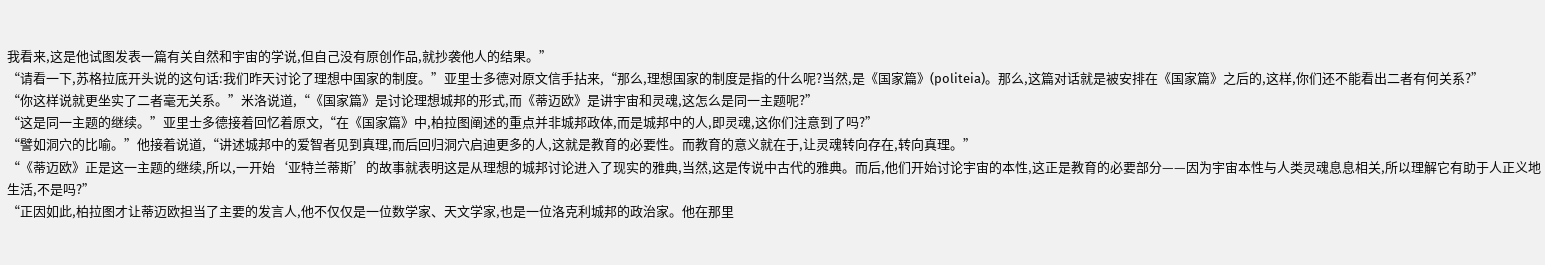我看来,这是他试图发表一篇有关自然和宇宙的学说,但自己没有原创作品,就抄袭他人的结果。”
“请看一下,苏格拉底开头说的这句话:我们昨天讨论了理想中国家的制度。”亚里士多德对原文信手拈来,“那么,理想国家的制度是指的什么呢?当然,是《国家篇》(politeia)。那么,这篇对话就是被安排在《国家篇》之后的,这样,你们还不能看出二者有何关系?”
“你这样说就更坐实了二者毫无关系。”米洛说道,“《国家篇》是讨论理想城邦的形式,而《蒂迈欧》是讲宇宙和灵魂,这怎么是同一主题呢?”
“这是同一主题的继续。”亚里士多德接着回忆着原文,“在《国家篇》中,柏拉图阐述的重点并非城邦政体,而是城邦中的人,即灵魂,这你们注意到了吗?”
“譬如洞穴的比喻。”他接着说道,“讲述城邦中的爱智者见到真理,而后回归洞穴启迪更多的人,这就是教育的必要性。而教育的意义就在于,让灵魂转向存在,转向真理。”
“《蒂迈欧》正是这一主题的继续,所以,一开始‘亚特兰蒂斯’的故事就表明这是从理想的城邦讨论进入了现实的雅典,当然,这是传说中古代的雅典。而后,他们开始讨论宇宙的本性,这正是教育的必要部分——因为宇宙本性与人类灵魂息息相关,所以理解它有助于人正义地生活,不是吗?”
“正因如此,柏拉图才让蒂迈欧担当了主要的发言人,他不仅仅是一位数学家、天文学家,也是一位洛克利城邦的政治家。他在那里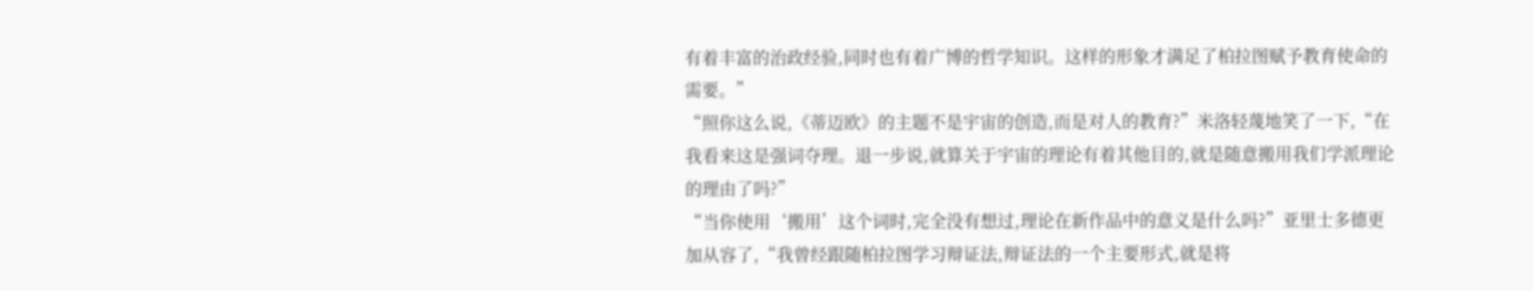有着丰富的治政经验,同时也有着广博的哲学知识。这样的形象才满足了柏拉图赋予教育使命的需要。”
“照你这么说,《蒂迈欧》的主题不是宇宙的创造,而是对人的教育?”米洛轻蔑地笑了一下,“在我看来这是强词夺理。退一步说,就算关于宇宙的理论有着其他目的,就是随意搬用我们学派理论的理由了吗?”
“当你使用‘搬用’这个词时,完全没有想过,理论在新作品中的意义是什么吗?”亚里士多德更加从容了,“我曾经跟随柏拉图学习辩证法,辩证法的一个主要形式,就是将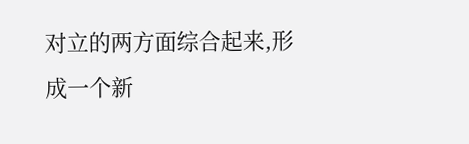对立的两方面综合起来,形成一个新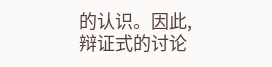的认识。因此,辩证式的讨论